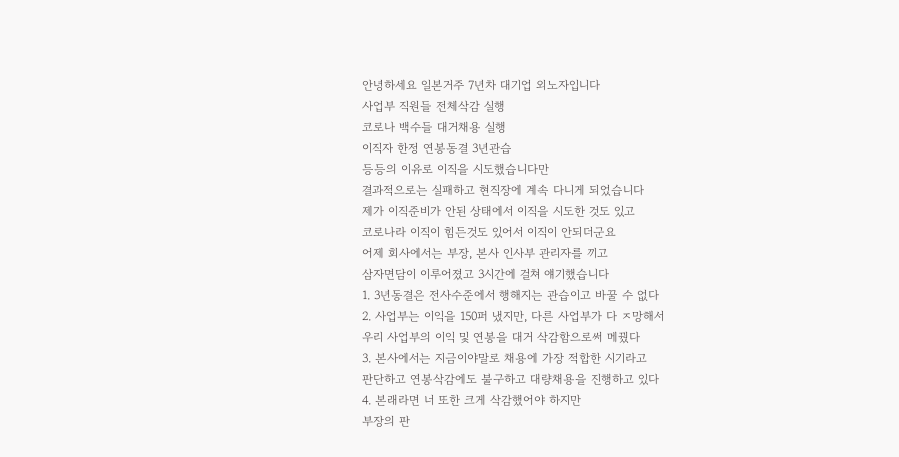안녕하세요 일본거주 7년차 대기업 외노자입니다
사업부 직원들 전체삭감 실행
코로나 백수들 대거채용 실행
이직자 한정 연봉동결 3년관습
등등의 이유로 이직을 시도했습니다만
결과적으로는 실패하고 현직장에 계속 다니게 되었습니다
제가 이직준비가 안된 상태에서 이직을 시도한 것도 있고
코로나라 이직이 힘든것도 있어서 이직이 안되더군요
어제 회사에서는 부장, 본사 인사부 관리자를 끼고
삼자면담이 이루어졌고 3시간에 걸쳐 얘기했습니다
1. 3년동결은 전사수준에서 행해지는 관습이고 바꿀 수 없다
2. 사업부는 이익을 150퍼 냈지만, 다른 사업부가 다 ㅈ망해서
우리 사업부의 이익 및 연봉을 대거 삭감함으로써 메꿨다
3. 본사에서는 지금이야말로 채용에 가장 적합한 시기라고
판단하고 연봉삭감에도 불구하고 대량채용을 진행하고 있다
4. 본래라면 너 또한 크게 삭감했어야 하지만
부장의 판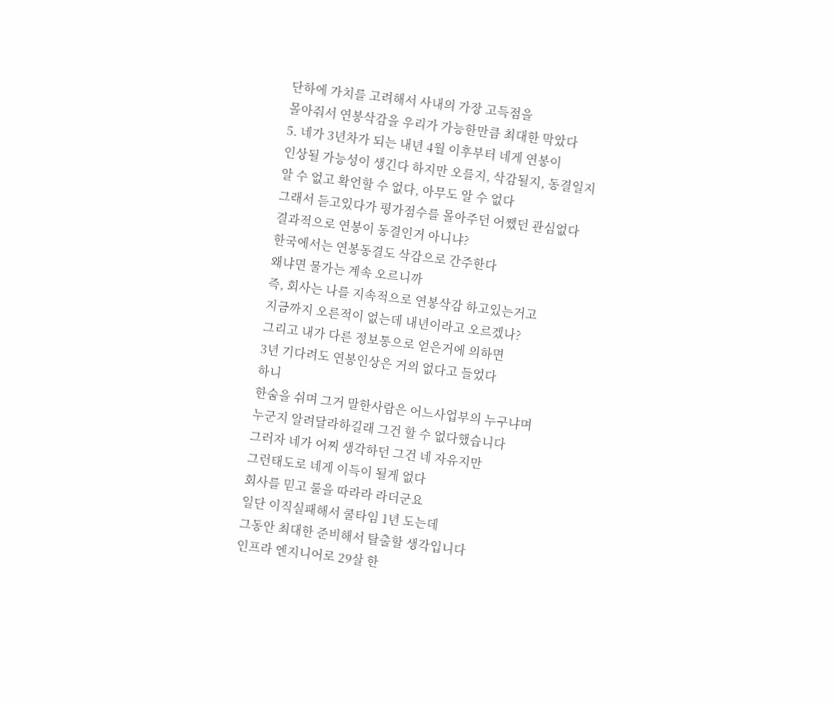단하에 가치를 고려해서 사내의 가장 고득점을
몰아줘서 연봉삭감을 우리가 가능한만큼 최대한 막았다
5. 네가 3년차가 되는 내년 4월 이후부터 네게 연봉이
인상될 가능성이 생긴다 하지만 오를지, 삭감될지, 동결일지
알 수 없고 확언할 수 없다, 아무도 알 수 없다
그래서 듣고있다가 평가점수를 몰아주던 어쨌던 관심없다
결과적으로 연봉이 동결인거 아니냐?
한국에서는 연봉동결도 삭감으로 간주한다
왜냐면 물가는 계속 오르니까
즉, 회사는 나를 지속적으로 연봉삭감 하고있는거고
지금까지 오른적이 없는데 내년이라고 오르겠나?
그리고 내가 다른 정보통으로 얻은거에 의하면
3년 기다려도 연봉인상은 거의 없다고 들었다
하니
한숨을 쉬며 그거 말한사람은 어느사업부의 누구냐며
누군지 알려달라하길래 그건 할 수 없다했습니다
그러자 네가 어찌 생각하던 그건 네 자유지만
그런태도로 네게 이득이 될게 없다
회사를 믿고 룰을 따라라 라더군요
일단 이직실패해서 쿨타임 1년 도는데
그동안 최대한 준비해서 탈출할 생각입니다
인프라 엔지니어로 29살 한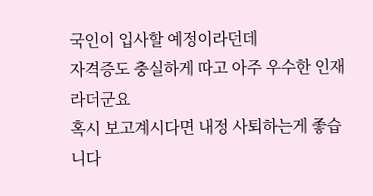국인이 입사할 예정이라던데
자격증도 충실하게 따고 아주 우수한 인재라더군요
혹시 보고계시다면 내정 사퇴하는게 좋습니다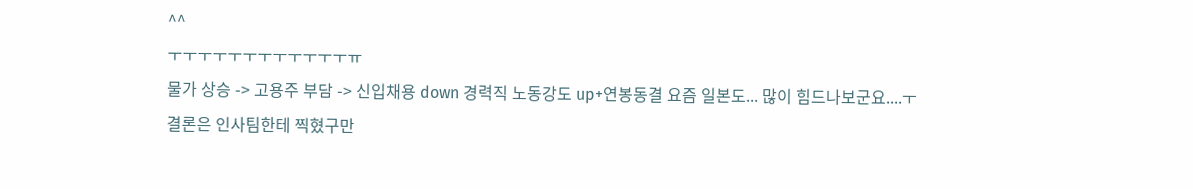^^
ㅜㅜㅜㅜㅜㅜㅜㅜㅜㅜㅜㅜㅠ
물가 상승 -> 고용주 부담 -> 신입채용 down 경력직 노동강도 up+연봉동결 요즘 일본도... 많이 힘드나보군요....ㅜ
결론은 인사팀한테 찍혔구만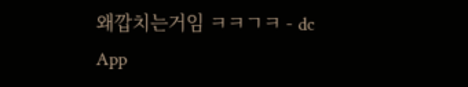왜깝치는거임 ㅋㅋㄱㅋ - dc App